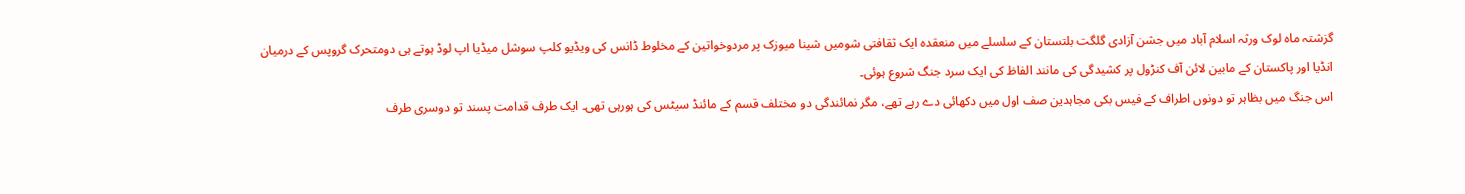گزشتہ ماہ لوک ورثہ اسلام آباد میں جشن آزادی گلگت بلتستان کے سلسلے میں منعقدہ ایک ثقافتی شومیں شینا میوزک پر مردوخواتین کے مخلوط ڈانس کی ویڈیو کلپ سوشل میڈیا اپ لوڈ ہوتے ہی دومتحرک گروپس کے درمیان انڈیا اور پاکستان کے مابین لائن آف کنڑول پر کشیدگی کی مانند الفاظ کی ایک سرد جنگ شروع ہوئی۔
اس جنگ میں بظاہر تو دونوں اطراف کے فیس بکی مجاہدین صف اول میں دکھائی دے رہے تھے، مگر نمائندگی دو مختلف قسم کے مائنڈ سیٹس کی ہورہی تھی۔ ایک طرف قدامت پسند تو دوسری طرف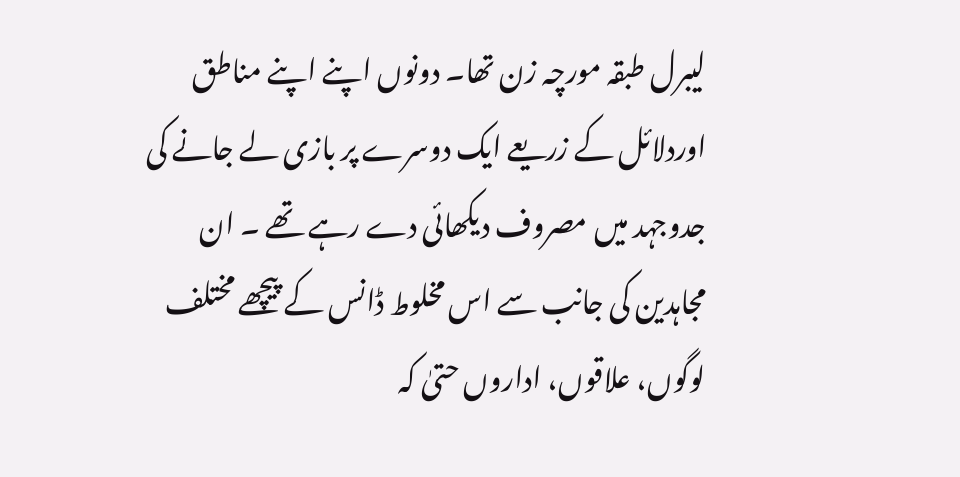لیبرل طبقہ مورچہ زن تھا۔ دونوں اپنے اپنے مناطق اوردلائل کے زریعے ایک دوسرے پر بازی لے جانے کی جدوجہد میں مصروف دیکھائی دے رہے تھے ۔ ان مجاہدین کی جانب سے اس مخلوط ڈانس کے پیچھے مختلف لوگوں، علاقوں، اداروں حتیٰ کہ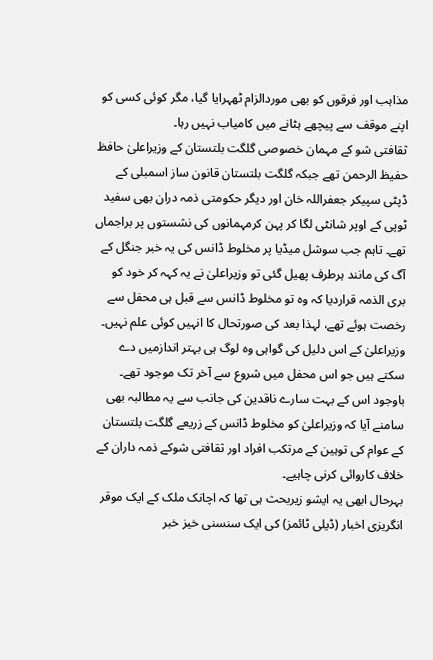مذاہب اور فرقوں کو بھی موردالزام ٹھہرایا گیا، مگر کوئی کسی کو اپنے موقف سے پیچھے ہٹانے میں کامیاب نہیں رہا۔
ثقافتی شو کے مہمان خصوصی گلگت بلتستان کے وزیراعلیٰ حافظ حفیظ الرحمن تھے جبکہ گلگت بلتستان قانون ساز اسمبلی کے ڈپٹی سپیکر جعفراللہ خان اور دیگر حکومتی ذمہ دران بھی سفید ٹوپی کے اوپر شانٹی لگا کر پہن کرمہمانوں کی نشستوں پر براجماں تھے۔ تاہم جب سوشل میڈیا پر مخلوط ڈانس کی یہ خبر جنگل کے آگ کی مانند ہرطرف پھیل گئی تو وزیراعلیٰ نے یہ کہہ کر خود کو بری الذمہ قراردیا کہ وہ تو مخلوط ڈانس سے قبل ہی محفل سے رخصت ہوئے تھے، لہذا بعد کی صورتحال کا انہیں کوئی علم نہیں۔
وزیراعلیٰ کے اس دلیل کی گواہی وہ لوگ ہی بہتر اندازمیں دے سکتے ہیں جو اس محفل میں شروع سے آخر تک موجود تھے۔ باوجود اس کے بہت سارے ناقدین کی جانب سے یہ مطالبہ بھی سامنے آیا کہ وزیراعلیٰ کو مخلوط ڈانس کے زریعے گلگت بلتستان کے عوام کی توہین کے مرتکب افراد اور ثقافتی شوکے ذمہ داران کے خلاف کاروائی کرنی چاہیے۔
بہرحال ابھی یہ ایشو زیربحث ہی تھا کہ اچانک ملک کے ایک موقر انگریزی اخبار (ڈیلی ٹائمز) کی ایک سنسنی خیز خبر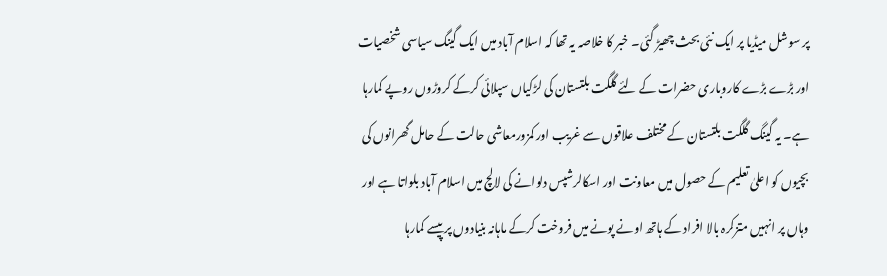پر سوشل میڈیا پر ایک نئی بحث چھیڑ گئی۔ خبر کا خلاصہ یہ تھا کہ اسلام آباد میں ایک گینگ سیاسی شخصیات اور بڑے بڑے کاروباری حضرات کے لئے گلگت بلتستان کی لڑکیاں سپلائی کرکے کروڑوں روپے کمارہا ہے۔ یہ گینگ گلگت بلتستان کے مختلف علاقوں سے غریب اور کمزورمعاشی حالت کے حامل گھرانوں کی بچیوں کو اعلیٰ تعلیم کے حصول میں معاونت اور اسکالرشپس دلوانے کی لالچ میں اسلام آباد بلواتا ہے اور وہاں پر انہیں متزکرہ بالا افراد کے ہاتھ اونے پونے میں فروخت کرکے ماہانہ بنیادوں پر پیسے کمارہا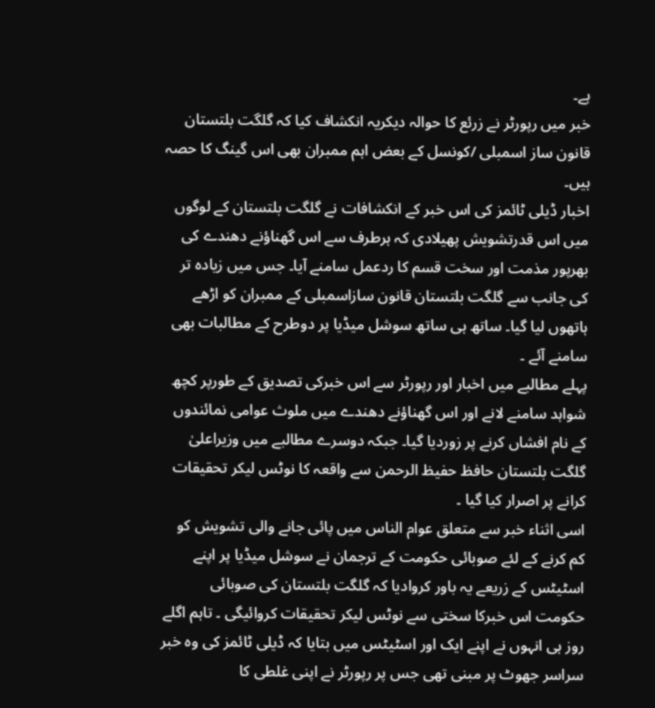ہے۔
خبر میں رپورٹر نے زرئع کا حوالہ دیکریہ انکشاف کیا کہ گلگت بلتستان قانون ساز اسمبلی /کونسل کے بعض اہم ممبران بھی اس گینگ کا حصہ ہیں۔
اخبار ڈیلی ٹائمز کی اس خبر کے انکشافات نے گلگت بلتستان کے لوگوں میں اس قدرتشویش پھیلادی کہ ہرطرف سے اس گھناؤنے دھندے کی بھرپور مذمت اور سخت قسم کا ردعمل سامنے آیا۔ جس میں زیادہ تر کی جانب سے گلگت بلتستان قانون سازاسمبلی کے ممبران کو اڑھے ہاتھوں لیا گیا۔ ساتھ ہی ساتھ سوشل میڈیا پر دوطرح کے مطالبات بھی سامنے آئے ۔
پہلے مطالبے میں اخبار اور رپورٹر سے اس خبرکی تصدیق کے طورپر کچھ شواہد سامنے لانے اور اس گھناؤنے دھندے میں ملوث عوامی نمائندوں کے نام افشاں کرنے پر زوردیا گیا۔ جبکہ دوسرے مطالبے میں وزیراعلیٰ گلگت بلتستان حافظ حفیظ الرحمن سے واقعہ کا نوٹس لیکر تحقیقات کرانے پر اصرار کیا گیا ۔
اسی اثناء خبر سے متعلق عوام الناس میں پائی جانے والی تشویش کو کم کرنے کے لئے صوبائی حکومت کے ترجمان نے سوشل میڈیا پر اپنے اسٹیٹس کے زریعے یہ باور کروادیا کہ گلگت بلتستان کی صوبائی حکومت اس خبرکا سختی سے نوٹس لیکر تحقیقات کروائیگی ۔ تاہم اگلے روز ہی انہوں نے اپنے ایک اور اسٹیٹس میں بتایا کہ ڈیلی ٹائمز کی وہ خبر سراسر جھوٹ پر مبنی تھی جس پر رپورٹر نے اپنی غلطی کا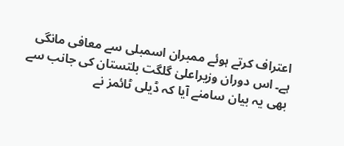اعتراف کرتے ہوئے ممبران اسمبلی سے معافی مانگی ہے۔ اس دوران وزیراعلیٰ گلگت بلتستان کی جانب سے بھی یہ بیان سامنے آیا کہ ڈیلی ٹائمز نے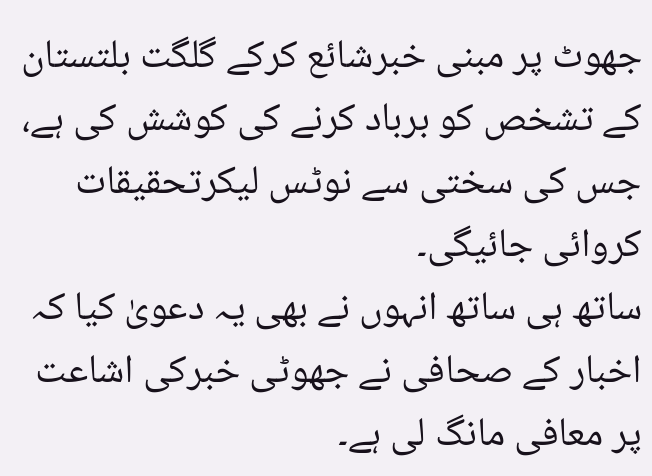جھوٹ پر مبنی خبرشائع کرکے گلگت بلتستان کے تشخص کو برباد کرنے کی کوشش کی ہے، جس کی سختی سے نوٹس لیکرتحقیقات کروائی جائیگی۔
ساتھ ہی ساتھ انہوں نے بھی یہ دعویٰ کیا کہ اخبار کے صحافی نے جھوٹی خبرکی اشاعت پر معافی مانگ لی ہے۔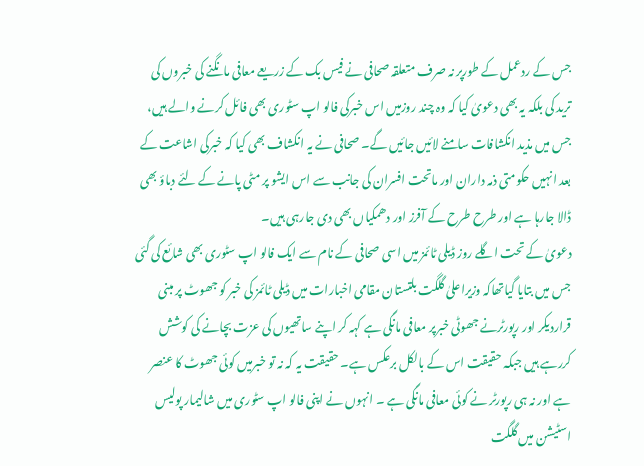جس کے ردعمل کے طورپر نہ صرف متعلقہ صحافی نے فیس بک کے زریعے معافی مانگنے کی خبروں کی ترید کی بلکہ یہ بھی دعویٰ کیا کہ وہ چند روزمیں اس خبرکی فالو اپ سٹوری بھی فائل کرنے والے ہیں، جس میں مذید انکشافات سامنے لائیں جائیں گے۔ صحافی نے یہ انکشاف بھی کیا کہ خبرکی اشاعت کے بعد انہیں حکومتی ذمہ داران اور ماتحت افسران کی جانب سے اس ایشو پر مٹی پانے کے لئے دباؤ بھی ڈالا جارہا ہے اور طرح طرح کے آفرز اور دھمکیاں بھی دی جارہی ہیں۔
دعویٰ کے تحت اگلے روز ڈیلی ٹائمز میں اسی صحافی کے نام سے ایک فالو اپ سٹوری بھی شائع کی گئی جس میں بتایا گیاتھاکہ وزیراعلیٰ گلگت بلتستان مقامی اخبارات میں ڈیلی ٹائمز کی خبر کو جھوٹ پر مبنی قراردیکر اور رپورٹرنے جھوٹی خبرپر معافی مانگی ہے کہہ کر اپنے ساتھیوں کی عزت بچانے کی کوشش کررہے ہیں جبکہ حقیقت اس کے بالکل برعکس ہے۔ حقیقت یہ کہ نہ تو خبرمیں کوئی جھوٹ کا عنصر ہے اور نہ ہی رپورٹر نے کوئی معافی مانگی ہے ۔ انہوں نے اپنی فالو اپ سٹوری میں شالیمار پولیس اسٹیشن میں گلگت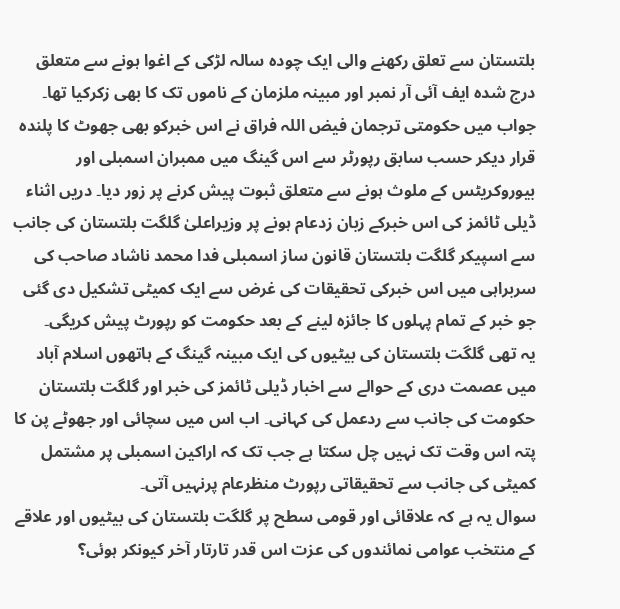بلتستان سے تعلق رکھنے والی ایک چودہ سالہ لڑکی کے اغوا ہونے سے متعلق درج شدہ ایف آئی آر نمبر اور مبینہ ملزمان کے ناموں تک کا بھی زکرکیا تھا۔
جواب میں حکومتی ترجمان فیض اللہ فراق نے اس خبرکو بھی جھوٹ کا پلندہ قرار دیکر حسب سابق رپورٹر سے اس گینگ میں ممبران اسمبلی اور بیوروکریٹس کے ملوث ہونے سے متعلق ثبوت پیش کرنے پر زور دیا۔ دریں اثناء ڈیلی ٹائمز کی اس خبرکے زبان زدعام ہونے پر وزیراعلیٰ گلگت بلتستان کی جانب سے اسپیکر گلگت بلتستان قانون ساز اسمبلی فدا محمد ناشاد صاحب کی سربراہی میں اس خبرکی تحقیقات کی غرض سے ایک کمیٹی تشکیل دی گئی جو خبر کے تمام پہلوں کا جائزہ لینے کے بعد حکومت کو رپورٹ پیش کریگی۔
یہ تھی گلگت بلتستان کی بیٹیوں کی ایک مبینہ گینگ کے ہاتھوں اسلام آباد میں عصمت دری کے حوالے سے اخبار ڈیلی ٹائمز کی خبر اور گلگت بلتستان حکومت کی جانب سے ردعمل کی کہانی۔ اب اس میں سچائی اور جھوٹے پن کا پتہ اس وقت تک نہیں چل سکتا ہے جب تک کہ اراکین اسمبلی پر مشتمل کمیٹی کی جانب سے تحقیقاتی رپورٹ منظرعام پرنہیں آتی۔
سوال یہ ہے کہ علاقائی اور قومی سطح پر گلگت بلتستان کی بیٹیوں اور علاقے کے منتخب عوامی نمائندوں کی عزت اس قدر تارتار آخر کیونکر ہوئی؟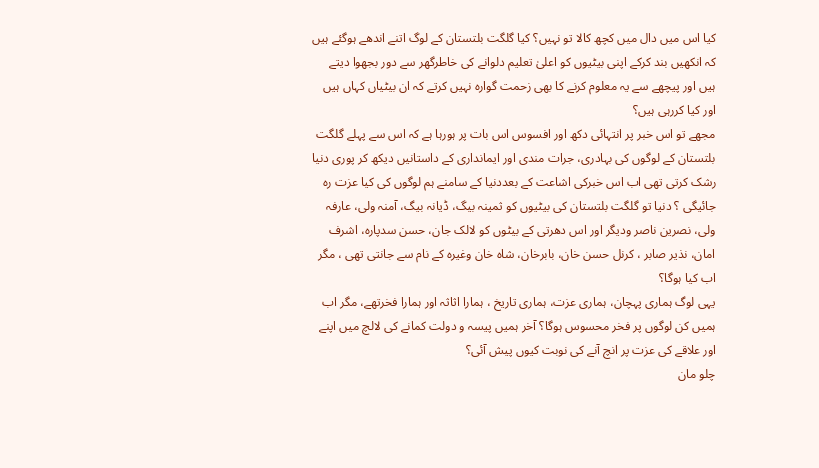کیا اس میں دال میں کچھ کالا تو نہیں؟ کیا گلگت بلتستان کے لوگ اتنے اندھے ہوگئے ہیں کہ انکھیں بند کرکے اپنی بیٹیوں کو اعلیٰ تعلیم دلوانے کی خاطرگھر سے دور بجھوا دیتے ہیں اور پیچھے سے یہ معلوم کرنے کا بھی زحمت گوارہ نہیں کرتے کہ ان بیٹیاں کہاں ہیں اور کیا کررہی ہیں؟
مجھے تو اس خبر پر انتہائی دکھ اور افسوس اس بات پر ہورہا ہے کہ اس سے پہلے گلگت بلتستان کے لوگوں کی بہادری، جرات مندی اور ایمانداری کے داستانیں دیکھ کر پوری دنیا رشک کرتی تھی اب اس خبرکی اشاعت کے بعددنیا کے سامنے ہم لوگوں کی کیا عزت رہ جائیگی ؟ دنیا تو گلگت بلتستان کی بیٹیوں کو ثمینہ بیگ، ڈیانہ بیگ، آمنہ ولی، عارفہ ولی، نصرین ناصر ودیگر اور اس دھرتی کے بیٹوں کو لالک جان، حسن سدپارہ، اشرف امان، نذیر صابر ، کرنل حسن خان، بابرخان، شاہ خان وغیرہ کے نام سے جانتی تھی ، مگر اب کیا ہوگا؟
یہی لوگ ہماری پہچان، ہماری عزت، ہماری تاریخ ، ہمارا اثاثہ اور ہمارا فخرتھے، مگر اب ہمیں کن لوگوں پر فخر محسوس ہوگا؟ آخر ہمیں پیسہ و دولت کمانے کی لالچ میں اپنے اور علاقے کی عزت پر انچ آنے کی نوبت کیوں پیش آئی؟
چلو مان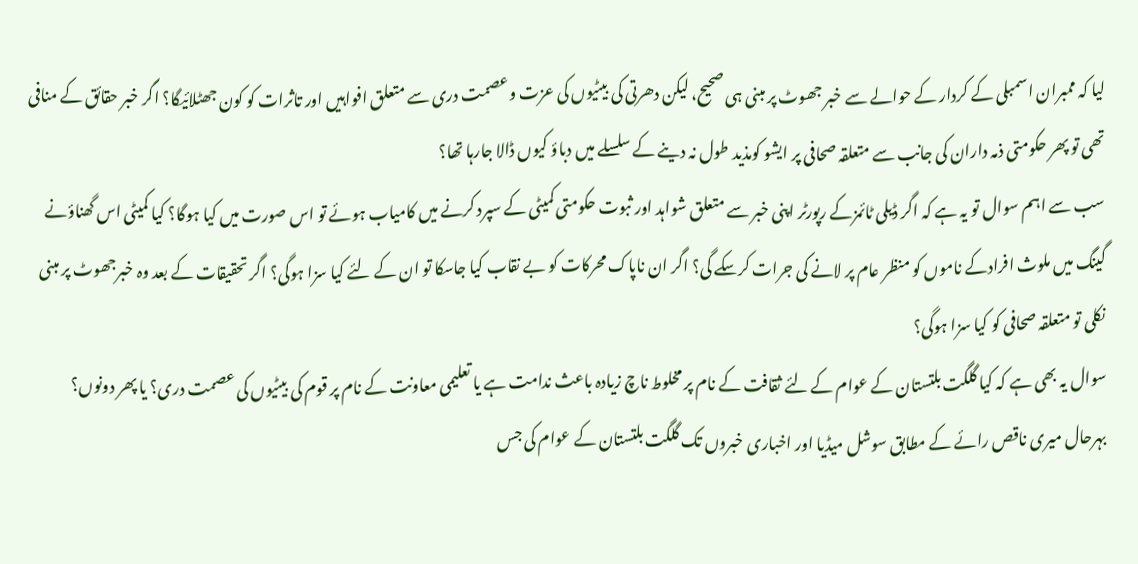لیا کہ ممبران اسمبلی کے کردار کے حوالے سے خبر جھوٹ پر مبنی ہی صحیح، لیکن دھرتی کی بیٹیوں کی عزت وعصمت دری سے متعلق افواہیں اور تاثرات کو کون جھٹلائیگا؟ اگر خبر حقائق کے منافی تھی تو پھر حکومتی ذمہ داران کی جانب سے متعلقہ صحافی پر ایشو کومذید طول نہ دینے کے سلسلے میں دباؤ کیوں ڈالا جارہا تھا؟
سب سے اہم سوال تو یہ ہے کہ اگر ڈیلی ٹائمزکے رپورٹر اپنی خبر سے متعلق شواہد اور ثبوت حکومتی کمیٹی کے سپرد کرنے میں کامیاب ہوئے تو اس صورت میں کیا ہوگا؟ کیا کمیٹی اس گھناؤنے گینگ میں ملوث افرادکے ناموں کو منظر عام پر لانے کی جرات کرسکے گی؟ اگر ان ناپاک محرکات کو بے نقاب کیا جاسکا تو ان کے لئے کیا سزا ہوگی؟ اگر تحقیقات کے بعد وہ خبرجھوٹ پر مبنی نکلی تو متعلقہ صحافی کو کیا سزا ہوگی؟
سوال یہ بھی ہے کہ کیا گلگت بلتستان کے عوام کے لئے ثقافت کے نام پر مخلوط ناچ زیادہ باعث ندامت ہے یا تعلیمی معاونت کے نام پر قوم کی بیٹیوں کی عصمت دری؟ یا پھر دونوں؟
بہرحال میری ناقص رائے کے مطابق سوشل میڈیا اور اخباری خبروں تک گلگت بلتستان کے عوام کی جس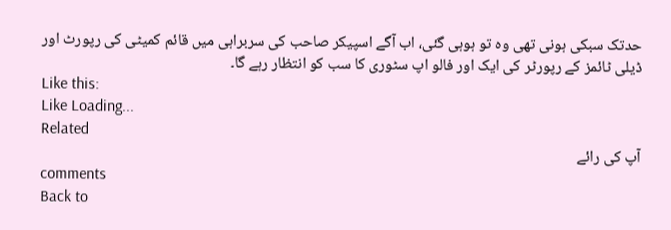حدتک سبکی ہونی تھی وہ تو ہوہی گئی، اب آگے اسپیکر صاحب کی سربراہی میں قائم کمیٹی کی رپورٹ اور ڈیلی ٹائمز کے رپورٹر کی ایک اور فالو اپ سٹوری کا سب کو انتظار رہے گا۔
Like this:
Like Loading...
Related
آپ کی رائے
comments
Back to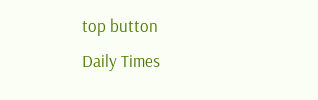top button
Daily Times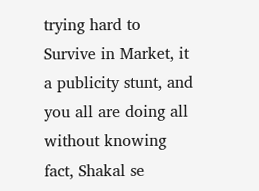trying hard to Survive in Market, it a publicity stunt, and you all are doing all without knowing fact, Shakal se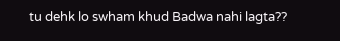tu dehk lo swham khud Badwa nahi lagta??